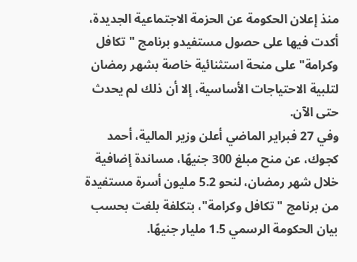منذ إعلان الحكومة عن الحزمة الاجتماعية الجديدة، أكدت فيها على حصول مستفيدو برنامج "تكافل وكرامة" على منحة استثنائية خاصة بشهر رمضان لتلبية الاحتياجات الأساسية، إلا أن ذلك لم يحدث حتى الآن.
وفي 27 فبراير الماضي أعلن وزير المالية، أحمد كجوك، عن منح مبلغ 300 جنيهًا، مساندة إضافية خلال شهر رمضان، لنحو 5.2 مليون أسرة مستفيدة من برنامج "تكافل وكرامة"، بتكلفة بلغت بحسب بيان الحكومة الرسمي 1.5 مليار جنيهًا.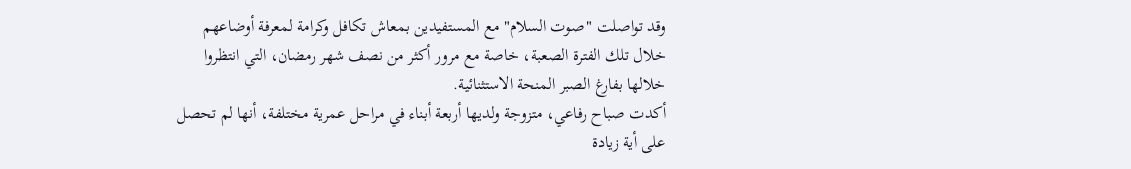وقد تواصلت "صوت السلام" مع المستفيدين بمعاش تكافل وكرامة لمعرفة أوضاعهم خلال تلك الفترة الصعبة، خاصة مع مرور أكثر من نصف شهر رمضان، التي انتظروا خلالها بفارغ الصبر المنحة الاستثنائية.
أكدت صباح رفاعي، متزوجة ولديها أربعة أبناء في مراحل عمرية مختلفة، أنها لم تحصل على أية زيادة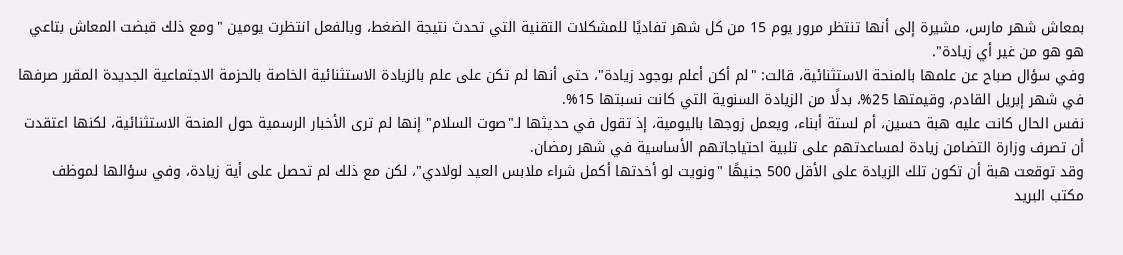بمعاش شهر مارس، مشيرة إلى أنها تنتظر مرور يوم 15 من كل شهر تفاديًا للمشكلات التقنية التي تحدث نتيجة الضغط، وبالفعل انتظرت يومين "ومع ذلك قبضت المعاش بتاعي هو هو من غير أي زيادة".
وفي سؤال صباح عن علمها بالمنحة الاستثنائية، قالت: "لم أكن أعلم بوجود زيادة"، حتى أنها لم تكن على علم بالزيادة الاستثنائية الخاصة بالحزمة الاجتماعية الجديدة المقرر صرفها في شهر إبريل القادم، وقيمتها 25%، بدلًا من الزيادة السنوية التي كانت نسبتها 15%.
نفس الحال كانت عليه هبة حسين، أم لستة أبناء، ويعمل زوجها باليومية، إذ تقول في حديثها لـ"صوت السلام" إنها لم ترى الأخبار الرسمية حول المنحة الاستثنائية، لكنها اعتقدت أن تصرف وزارة التضامن زيادة لمساعدتهم على تلبية احتياجاتهم الأساسية في شهر رمضان.
وقد توقعت هبة أن تكون تلك الزيادة على الأقل 500 جنيهًا "ونويت لو أخدتها أكمل شراء ملابس العيد لولادي"، لكن مع ذلك لم تحصل على أية زيادة، وفي سؤالها لموظف مكتب البريد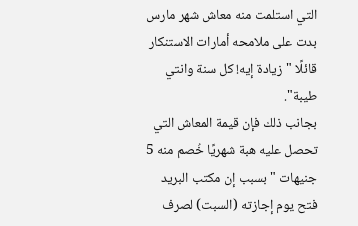التي استلمت منه معاش شهر مارس بدت على ملامحه أمارات الاستنكار قائلًا "زيادة إيه! كل سنة وانتي طيبة".
بجانب ذلك فإن قيمة المعاش التي تحصل عليه هبة شهريًا خُصم منه 5 جنيهات "بسبب إن مكتب البريد فتح يوم إجازته (السبت) لصرف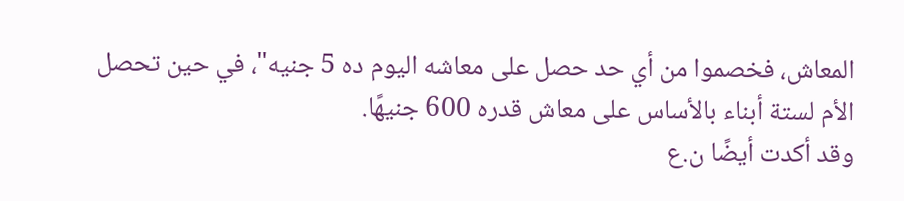المعاش، فخصموا من أي حد حصل على معاشه اليوم ده 5 جنيه"، في حين تحصل الأم لستة أبناء بالأساس على معاش قدره 600 جنيهًا.
وقد أكدت أيضًا ن.ع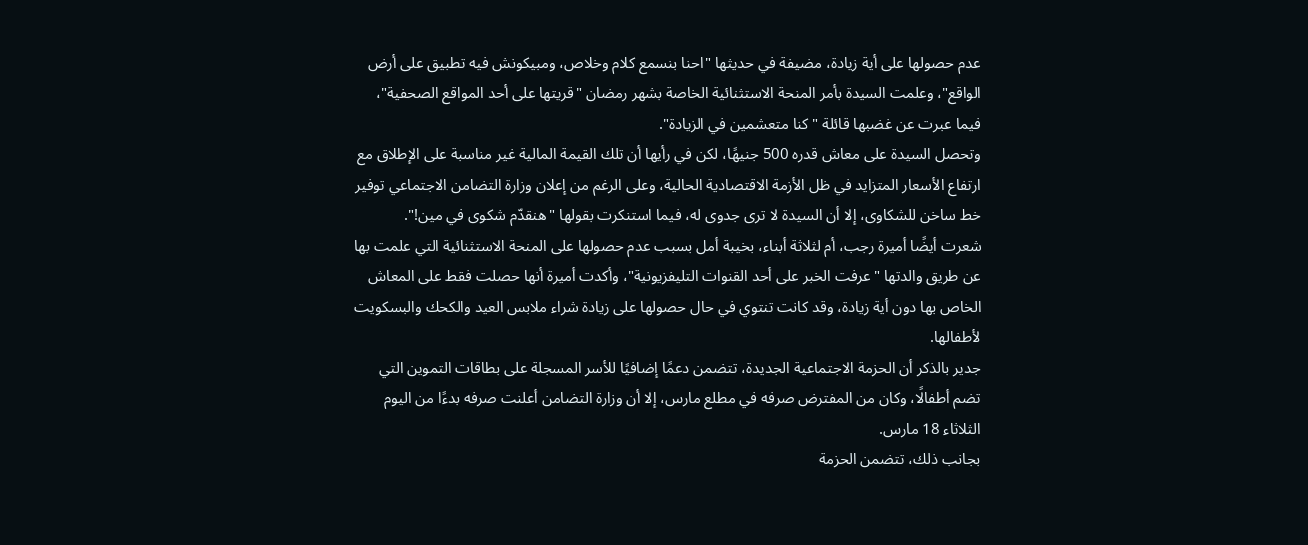عدم حصولها على أية زيادة، مضيفة في حديثها "احنا بنسمع كلام وخلاص، ومبيكونش فيه تطبيق على أرض الواقع"، وعلمت السيدة بأمر المنحة الاستثنائية الخاصة بشهر رمضان "قريتها على أحد المواقع الصحفية"، فيما عبرت عن غضبها قائلة "كنا متعشمين في الزيادة".
وتحصل السيدة على معاش قدره 500 جنيهًا، لكن في رأيها أن تلك القيمة المالية غير مناسبة على الإطلاق مع ارتفاع الأسعار المتزايد في ظل الأزمة الاقتصادية الحالية، وعلى الرغم من إعلان وزارة التضامن الاجتماعي توفير خط ساخن للشكاوى، إلا أن السيدة لا ترى جدوى له، فيما استنكرت بقولها "هنقدّم شكوى في مين!".
شعرت أيضًا أميرة رجب، أم لثلاثة أبناء، بخيبة أمل بسبب عدم حصولها على المنحة الاستثنائية التي علمت بها عن طريق والدتها "عرفت الخبر على أحد القنوات التليفزيونية"، وأكدت أميرة أنها حصلت فقط على المعاش الخاص بها دون أية زيادة، وقد كانت تنتوي في حال حصولها على زيادة شراء ملابس العيد والكحك والبسكويت لأطفالها.
جدير بالذكر أن الحزمة الاجتماعية الجديدة، تتضمن دعمًا إضافيًا للأسر المسجلة على بطاقات التموين التي تضم أطفالًا، وكان من المفترض صرفه في مطلع مارس، إلا أن وزارة التضامن أعلنت صرفه بدءًا من اليوم الثلاثاء 18 مارس.
بجانب ذلك، تتضمن الحزمة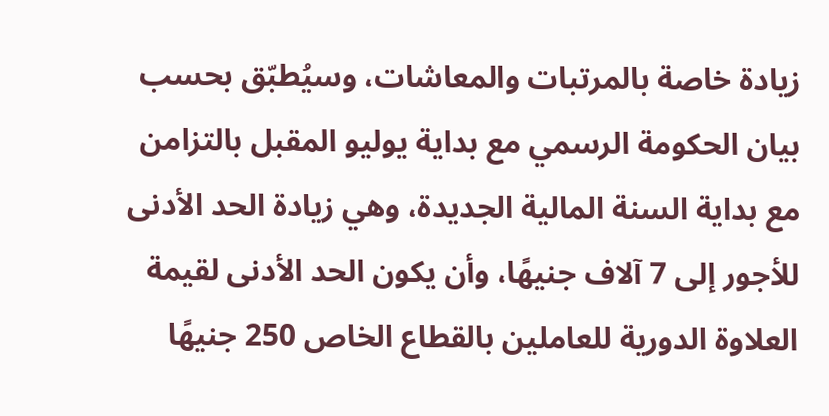زيادة خاصة بالمرتبات والمعاشات، وسيُطبّق بحسب بيان الحكومة الرسمي مع بداية يوليو المقبل بالتزامن مع بداية السنة المالية الجديدة، وهي زيادة الحد الأدنى للأجور إلى 7 آلاف جنيهًا، وأن يكون الحد الأدنى لقيمة العلاوة الدورية للعاملين بالقطاع الخاص 250 جنيهًا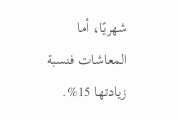شهريًا، أما المعاشات فنسبة زيادتها 15%.